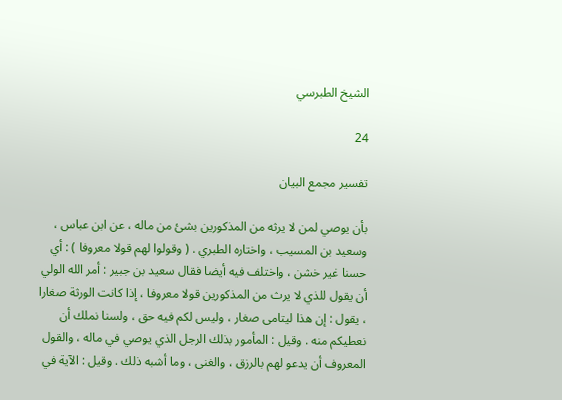الشيخ الطبرسي

24

تفسير مجمع البيان

بأن يوصي لمن لا يرثه من المذكورين بشئ من ماله ، عن ابن عباس ، وسعيد بن المسيب ، واختاره الطبري . ( وقولوا لهم قولا معروفا ) : أي حسنا غير خشن ، واختلف فيه أيضا فقال سعيد بن جبير : أمر الله الولي أن يقول للذي لا يرث من المذكورين قولا معروفا ، إذا كانت الورثة صغارا ، يقول : إن هذا ليتامى صغار ، وليس لكم فيه حق ، ولسنا نملك أن نعطيكم منه . وقيل : المأمور بذلك الرجل الذي يوصي في ماله ، والقول المعروف أن يدعو لهم بالرزق ، والغنى ، وما أشبه ذلك . وقيل : الآية في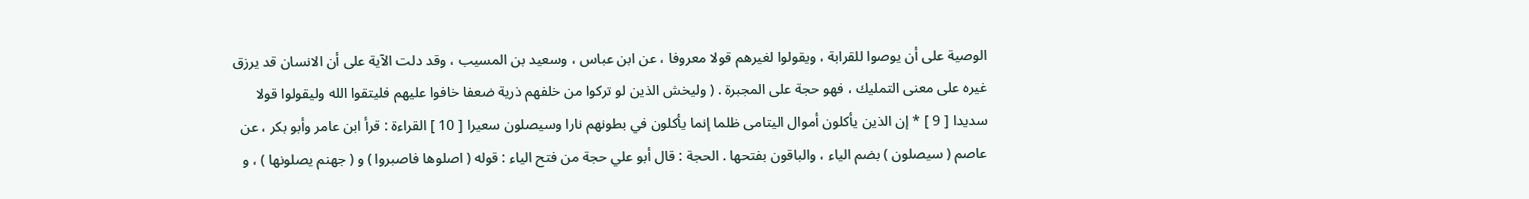الوصية على أن يوصوا للقرابة ، ويقولوا لغيرهم قولا معروفا ، عن ابن عباس ، وسعيد بن المسيب ، وقد دلت الآية على أن الانسان قد يرزق غيره على معنى التمليك ، فهو حجة على المجبرة . ( وليخش الذين لو تركوا من خلفهم ذرية ضعفا خافوا عليهم فليتقوا الله وليقولوا قولا سديدا [ 9 ] * إن الذين يأكلون أموال اليتامى ظلما إنما يأكلون في بطونهم نارا وسيصلون سعيرا [ 10 ] القراءة : قرأ ابن عامر وأبو بكر ، عن عاصم ( سيصلون ) بضم الياء ، والباقون بفتحها . الحجة : قال أبو علي حجة من فتح الياء : قوله ( اصلوها فاصبروا ) و ( جهنم يصلونها ) ، و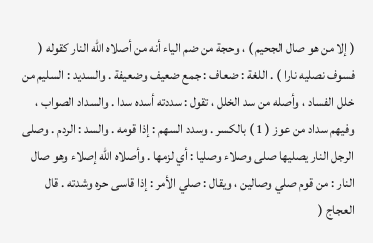( إلا من هو صال الجحيم ) ، وحجة من ضم الياء أنه من أصلاه الله النار كقوله ( فسوف نصليه نارا ) . اللغة : ضعاف : جمع ضعيف وضعيفة . والسديد : السليم من خلل الفساد ، وأصله من سد الخلل ، تقول : سددته أسده سدا . والسداد الصواب ، وفيهم سداد من عوز ( 1 ) بالكسر . وسدد السهم : إذا قومه . والسد : الردم . وصلى الرجل النار يصليها صلى وصلاء وصليا : أي لزمها . وأصلاه الله إصلاء وهو صال النار : من قوم صلي وصالين ، ويقال : صلي الأمر : إذا قاسى حره وشدته . قال العجاج (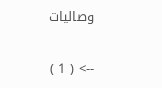وصاليات

--> ( 1 )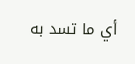أي ما تسد به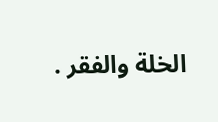الخلة والفقر .